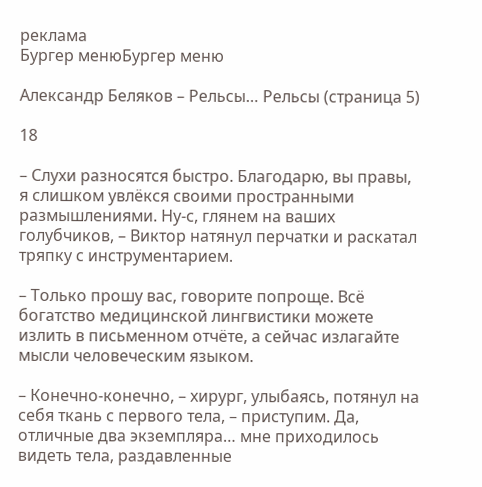реклама
Бургер менюБургер меню

Александр Беляков – Рельсы… Рельсы (страница 5)

18

– Слухи разносятся быстро. Благодарю, вы правы, я слишком увлёкся своими пространными размышлениями. Ну-с, глянем на ваших голубчиков, – Виктор натянул перчатки и раскатал тряпку с инструментарием.

– Только прошу вас, говорите попроще. Всё богатство медицинской лингвистики можете излить в письменном отчёте, а сейчас излагайте мысли человеческим языком.

– Конечно-конечно, – хирург, улыбаясь, потянул на себя ткань с первого тела, – приступим. Да, отличные два экземпляра… мне приходилось видеть тела, раздавленные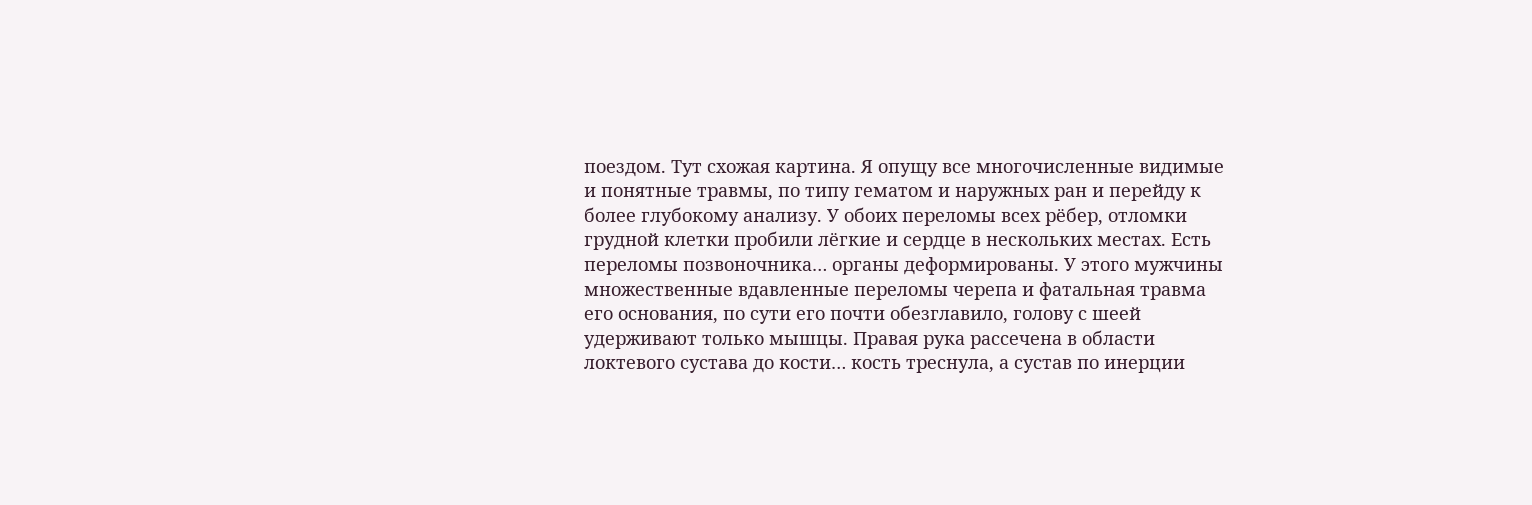поездом. Тут схожая картина. Я опущу все многочисленные видимые и понятные травмы, по типу гематом и наружных ран и перейду к более глубокому анализу. У обоих переломы всех рёбер, отломки грудной клетки пробили лёгкие и сердце в нескольких местах. Есть переломы позвоночника… органы деформированы. У этого мужчины множественные вдавленные переломы черепа и фатальная травма его основания, по сути его почти обезглавило, голову с шеей удерживают только мышцы. Правая рука рассечена в области локтевого сустава до кости… кость треснула, а сустав по инерции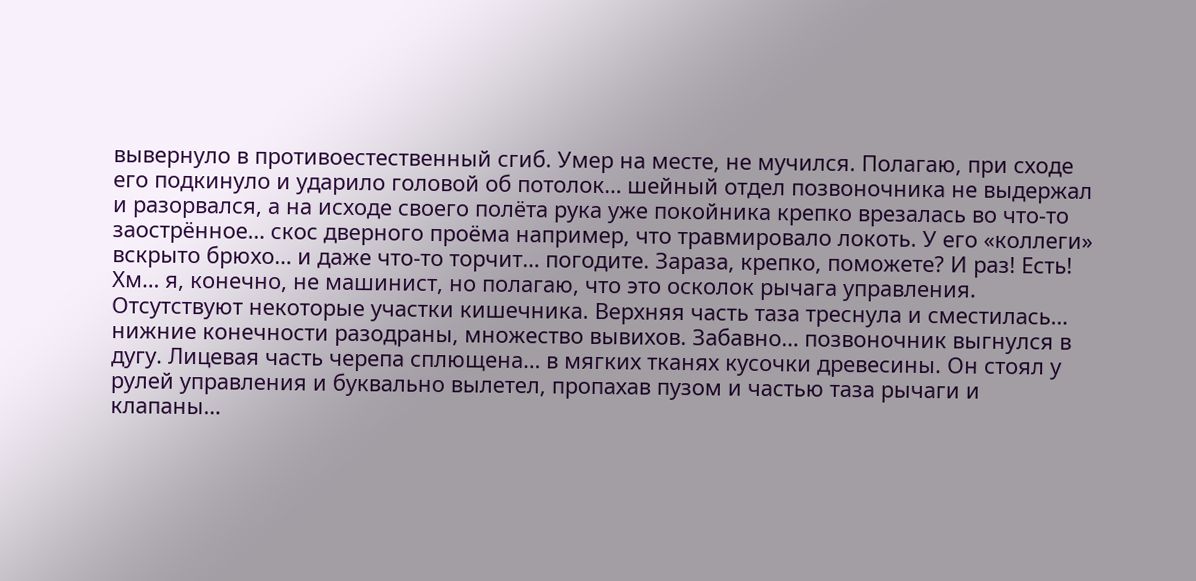вывернуло в противоестественный сгиб. Умер на месте, не мучился. Полагаю, при сходе его подкинуло и ударило головой об потолок… шейный отдел позвоночника не выдержал и разорвался, а на исходе своего полёта рука уже покойника крепко врезалась во что-то заострённое… скос дверного проёма например, что травмировало локоть. У его «коллеги» вскрыто брюхо… и даже что-то торчит… погодите. Зараза, крепко, поможете? И раз! Есть! Хм… я, конечно, не машинист, но полагаю, что это осколок рычага управления. Отсутствуют некоторые участки кишечника. Верхняя часть таза треснула и сместилась… нижние конечности разодраны, множество вывихов. Забавно… позвоночник выгнулся в дугу. Лицевая часть черепа сплющена… в мягких тканях кусочки древесины. Он стоял у рулей управления и буквально вылетел, пропахав пузом и частью таза рычаги и клапаны…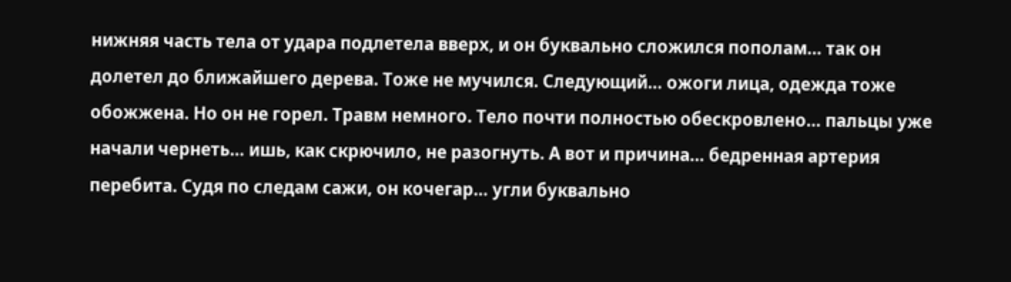нижняя часть тела от удара подлетела вверх, и он буквально сложился пополам… так он долетел до ближайшего дерева. Тоже не мучился. Следующий… ожоги лица, одежда тоже обожжена. Но он не горел. Травм немного. Тело почти полностью обескровлено… пальцы уже начали чернеть… ишь, как скрючило, не разогнуть. А вот и причина… бедренная артерия перебита. Судя по следам сажи, он кочегар… угли буквально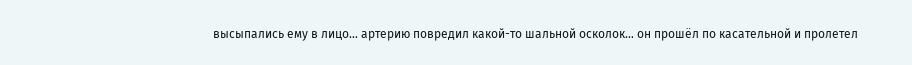высыпались ему в лицо… артерию повредил какой-то шальной осколок… он прошёл по касательной и пролетел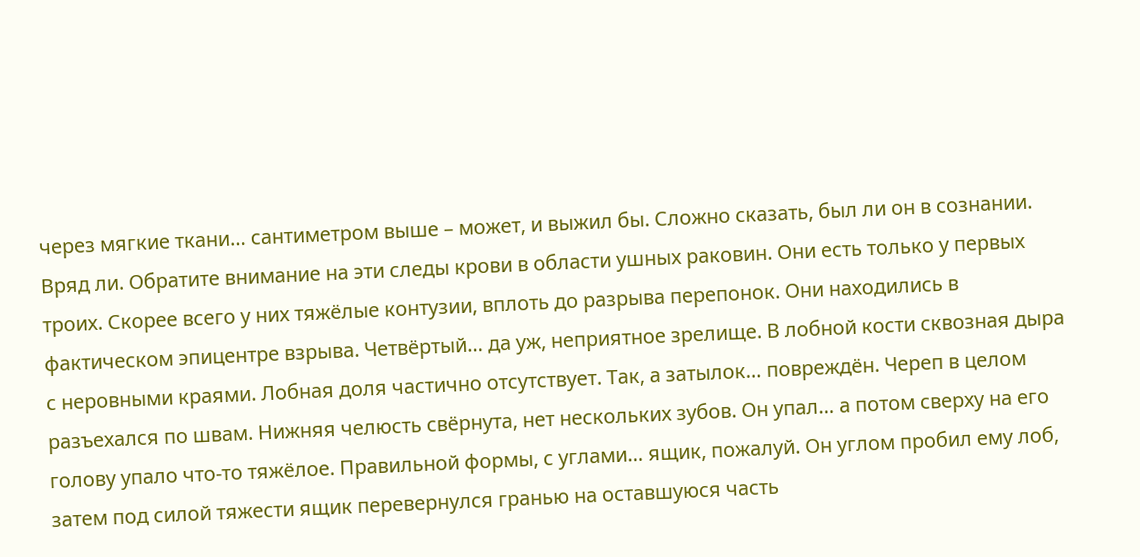через мягкие ткани… сантиметром выше – может, и выжил бы. Сложно сказать, был ли он в сознании. Вряд ли. Обратите внимание на эти следы крови в области ушных раковин. Они есть только у первых троих. Скорее всего у них тяжёлые контузии, вплоть до разрыва перепонок. Они находились в фактическом эпицентре взрыва. Четвёртый… да уж, неприятное зрелище. В лобной кости сквозная дыра с неровными краями. Лобная доля частично отсутствует. Так, а затылок… повреждён. Череп в целом разъехался по швам. Нижняя челюсть свёрнута, нет нескольких зубов. Он упал… а потом сверху на его голову упало что-то тяжёлое. Правильной формы, с углами… ящик, пожалуй. Он углом пробил ему лоб, затем под силой тяжести ящик перевернулся гранью на оставшуюся часть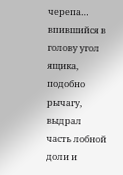черепа… впившийся в голову угол ящика, подобно рычагу, выдрал часть лобной доли и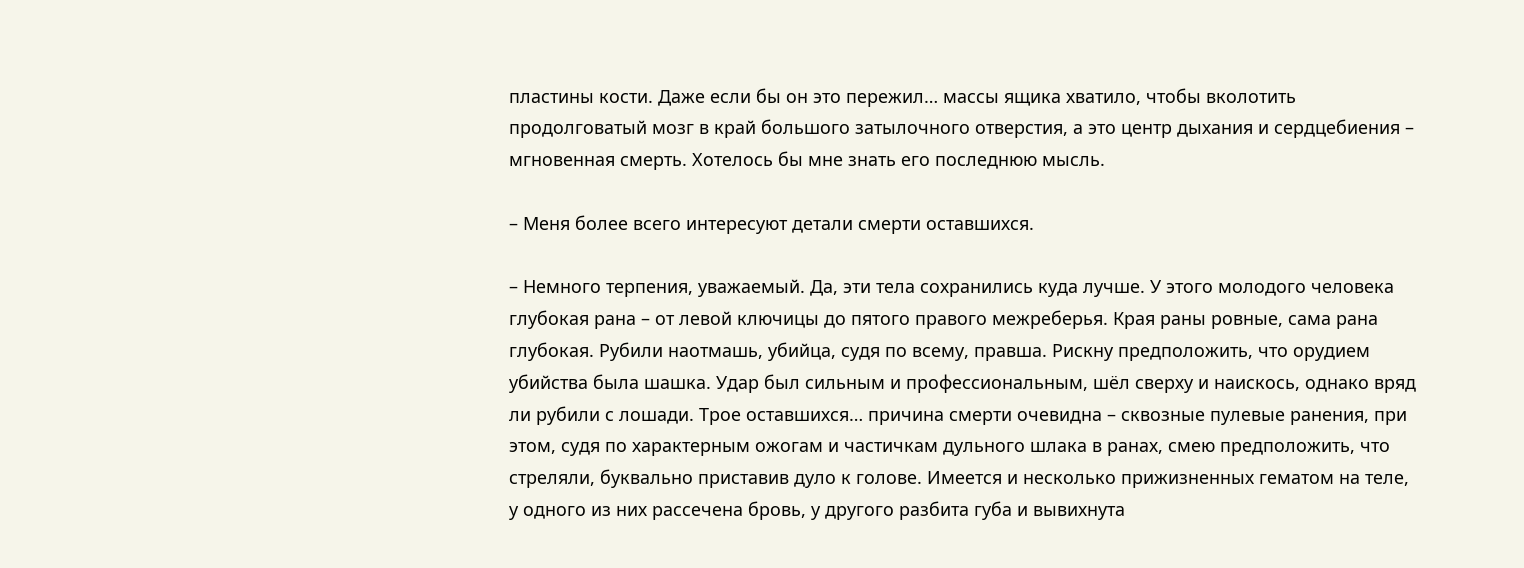пластины кости. Даже если бы он это пережил… массы ящика хватило, чтобы вколотить продолговатый мозг в край большого затылочного отверстия, а это центр дыхания и сердцебиения – мгновенная смерть. Хотелось бы мне знать его последнюю мысль.

– Меня более всего интересуют детали смерти оставшихся.

– Немного терпения, уважаемый. Да, эти тела сохранились куда лучше. У этого молодого человека глубокая рана – от левой ключицы до пятого правого межреберья. Края раны ровные, сама рана глубокая. Рубили наотмашь, убийца, судя по всему, правша. Рискну предположить, что орудием убийства была шашка. Удар был сильным и профессиональным, шёл сверху и наискось, однако вряд ли рубили с лошади. Трое оставшихся… причина смерти очевидна – сквозные пулевые ранения, при этом, судя по характерным ожогам и частичкам дульного шлака в ранах, смею предположить, что стреляли, буквально приставив дуло к голове. Имеется и несколько прижизненных гематом на теле, у одного из них рассечена бровь, у другого разбита губа и вывихнута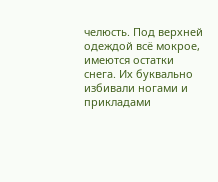челюсть. Под верхней одеждой всё мокрое, имеются остатки снега. Их буквально избивали ногами и прикладами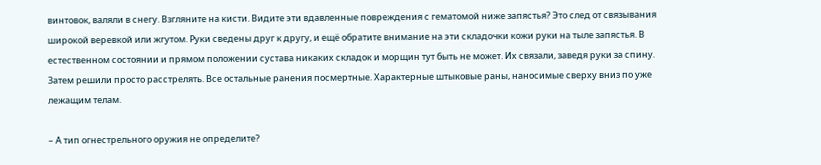винтовок, валяли в снегу. Взгляните на кисти. Видите эти вдавленные повреждения с гематомой ниже запястья? Это след от связывания широкой веревкой или жгутом. Руки сведены друг к другу, и ещё обратите внимание на эти складочки кожи руки на тыле запястья. В естественном состоянии и прямом положении сустава никаких складок и морщин тут быть не может. Их связали, заведя руки за спину. Затем решили просто расстрелять. Все остальные ранения посмертные. Характерные штыковые раны, наносимые сверху вниз по уже лежащим телам.

– А тип огнестрельного оружия не определите?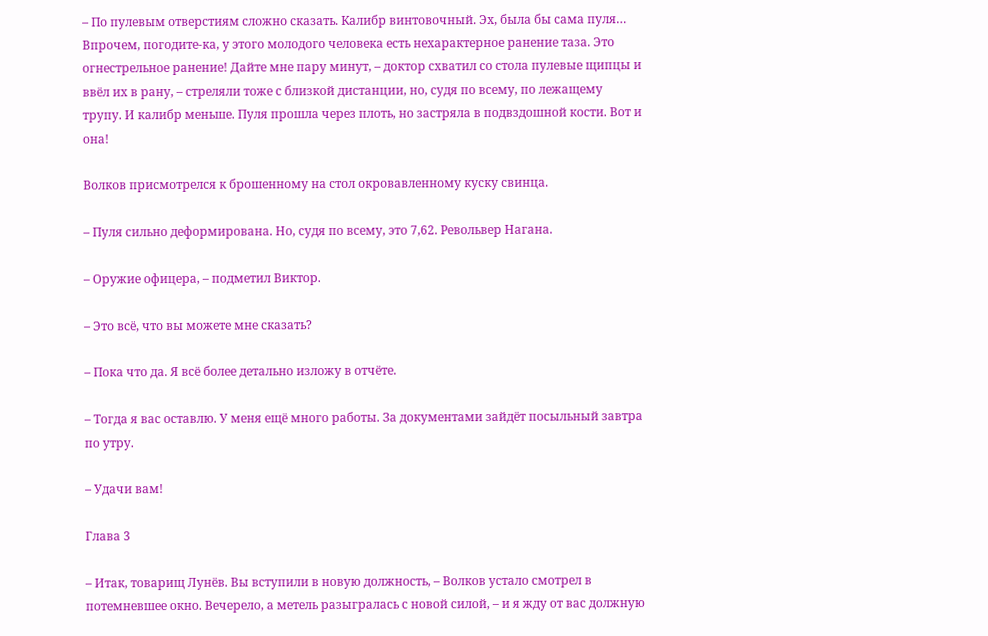– По пулевым отверстиям сложно сказать. Калибр винтовочный. Эх, была бы сама пуля… Впрочем, погодите-ка, у этого молодого человека есть нехарактерное ранение таза. Это огнестрельное ранение! Дайте мне пару минут, – доктор схватил со стола пулевые щипцы и ввёл их в рану, – стреляли тоже с близкой дистанции, но, судя по всему, по лежащему трупу. И калибр меньше. Пуля прошла через плоть, но застряла в подвздошной кости. Вот и она!

Волков присмотрелся к брошенному на стол окровавленному куску свинца.

– Пуля сильно деформирована. Но, судя по всему, это 7,62. Револьвер Нагана.

– Оружие офицера, – подметил Виктор.

– Это всё, что вы можете мне сказать?

– Пока что да. Я всё более детально изложу в отчёте.

– Тогда я вас оставлю. У меня ещё много работы. За документами зайдёт посыльный завтра по утру.

– Удачи вам!

Глава 3

– Итак, товарищ Лунёв. Вы вступили в новую должность, – Волков устало смотрел в потемневшее окно. Вечерело, а метель разыгралась с новой силой, – и я жду от вас должную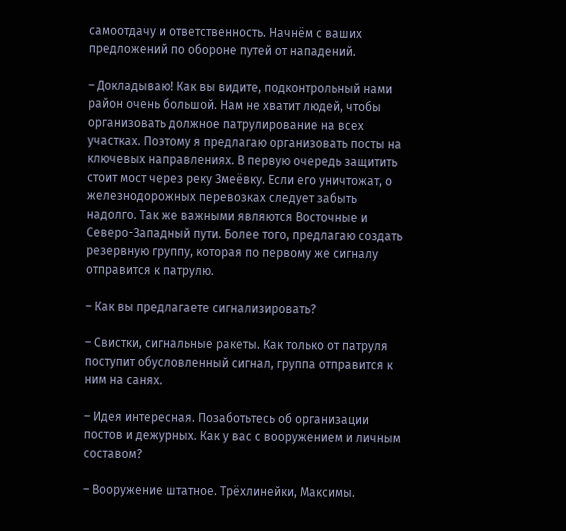самоотдачу и ответственность. Начнём с ваших предложений по обороне путей от нападений.

– Докладываю! Как вы видите, подконтрольный нами район очень большой. Нам не хватит людей, чтобы организовать должное патрулирование на всех участках. Поэтому я предлагаю организовать посты на ключевых направлениях. В первую очередь защитить стоит мост через реку Змеёвку. Если его уничтожат, о железнодорожных перевозках следует забыть надолго. Так же важными являются Восточные и Северо-Западный пути. Более того, предлагаю создать резервную группу, которая по первому же сигналу отправится к патрулю.

– Как вы предлагаете сигнализировать?

– Свистки, сигнальные ракеты. Как только от патруля поступит обусловленный сигнал, группа отправится к ним на санях.

– Идея интересная. Позаботьтесь об организации постов и дежурных. Как у вас с вооружением и личным составом?

– Вооружение штатное. Трёхлинейки, Максимы.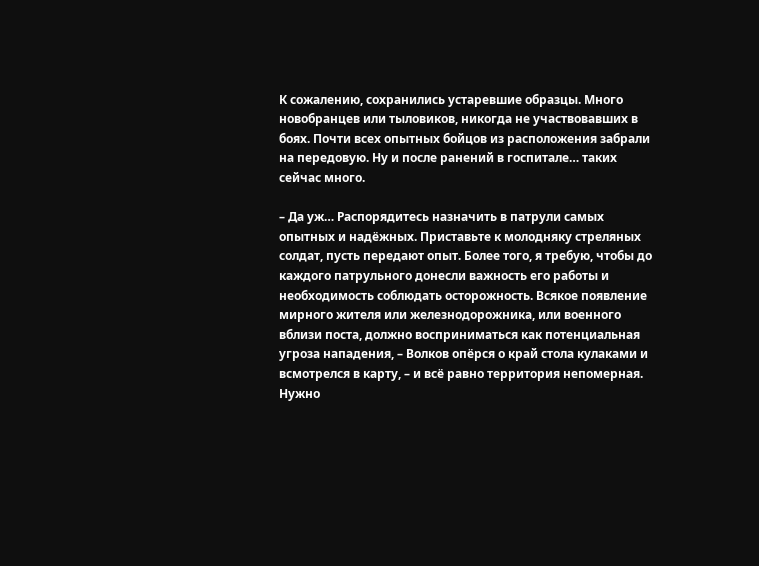К сожалению, сохранились устаревшие образцы. Много новобранцев или тыловиков, никогда не участвовавших в боях. Почти всех опытных бойцов из расположения забрали на передовую. Ну и после ранений в госпитале… таких сейчас много.

– Да уж… Распорядитесь назначить в патрули самых опытных и надёжных. Приставьте к молодняку стреляных солдат, пусть передают опыт. Более того, я требую, чтобы до каждого патрульного донесли важность его работы и необходимость соблюдать осторожность. Всякое появление мирного жителя или железнодорожника, или военного вблизи поста, должно восприниматься как потенциальная угроза нападения, – Волков опёрся о край стола кулаками и всмотрелся в карту, – и всё равно территория непомерная. Нужно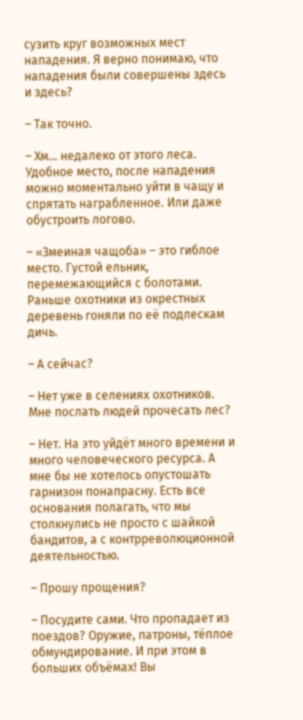сузить круг возможных мест нападения. Я верно понимаю, что нападения были совершены здесь и здесь?

– Так точно.

– Хм… недалеко от этого леса. Удобное место, после нападения можно моментально уйти в чащу и спрятать награбленное. Или даже обустроить логово.

– «Змеиная чащоба» – это гиблое место. Густой ельник, перемежающийся с болотами. Раньше охотники из окрестных деревень гоняли по её подлескам дичь.

– А сейчас?

– Нет уже в селениях охотников. Мне послать людей прочесать лес?

– Нет. На это уйдёт много времени и много человеческого ресурса. А мне бы не хотелось опустошать гарнизон понапрасну. Есть все основания полагать, что мы столкнулись не просто с шайкой бандитов, а с контрреволюционной деятельностью.

– Прошу прощения?

– Посудите сами. Что пропадает из поездов? Оружие, патроны, тёплое обмундирование. И при этом в больших объёмах! Вы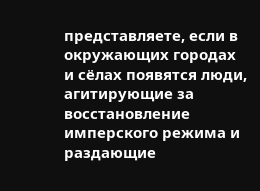представляете, если в окружающих городах и сёлах появятся люди, агитирующие за восстановление имперского режима и раздающие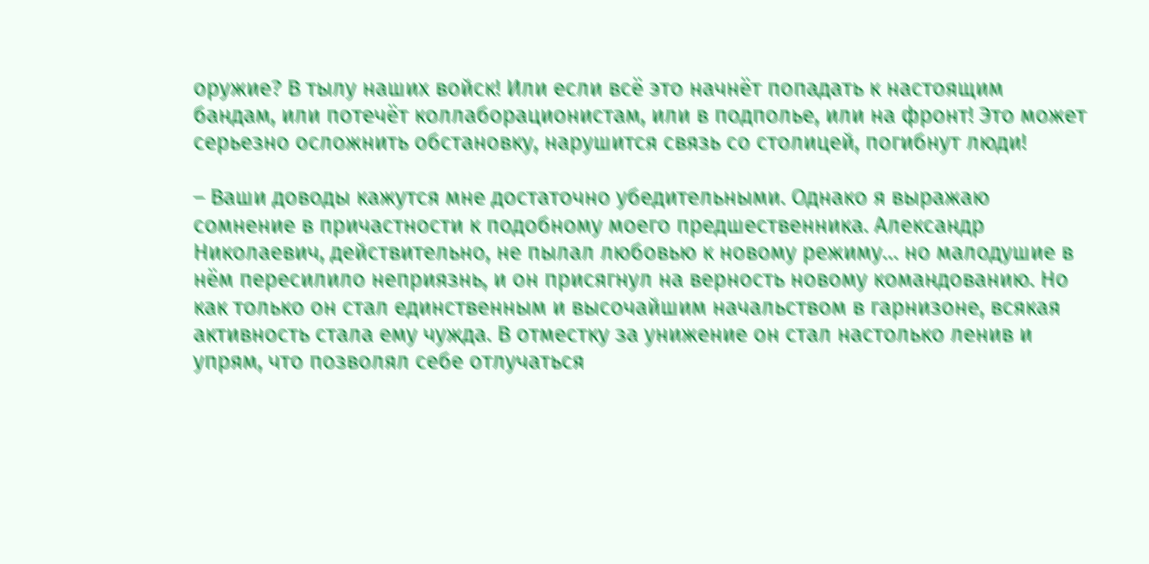оружие? В тылу наших войск! Или если всё это начнёт попадать к настоящим бандам, или потечёт коллаборационистам, или в подполье, или на фронт! Это может серьезно осложнить обстановку, нарушится связь со столицей, погибнут люди!

– Ваши доводы кажутся мне достаточно убедительными. Однако я выражаю сомнение в причастности к подобному моего предшественника. Александр Николаевич, действительно, не пылал любовью к новому режиму… но малодушие в нём пересилило неприязнь, и он присягнул на верность новому командованию. Но как только он стал единственным и высочайшим начальством в гарнизоне, всякая активность стала ему чужда. В отместку за унижение он стал настолько ленив и упрям, что позволял себе отлучаться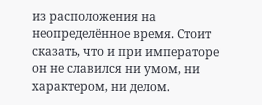из расположения на неопределённое время. Стоит сказать, что и при императоре он не славился ни умом, ни характером, ни делом.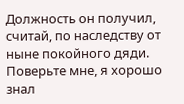Должность он получил, считай, по наследству от ныне покойного дяди. Поверьте мне, я хорошо знал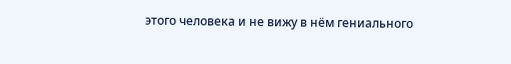этого человека и не вижу в нём гениального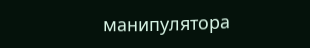манипулятора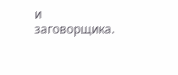и заговорщика.